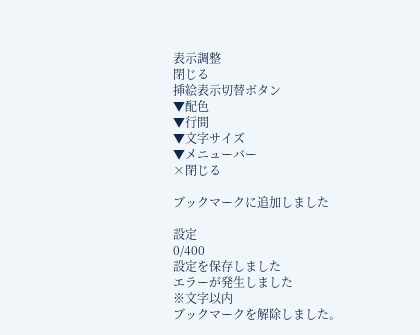表示調整
閉じる
挿絵表示切替ボタン
▼配色
▼行間
▼文字サイズ
▼メニューバー
×閉じる

ブックマークに追加しました

設定
0/400
設定を保存しました
エラーが発生しました
※文字以内
ブックマークを解除しました。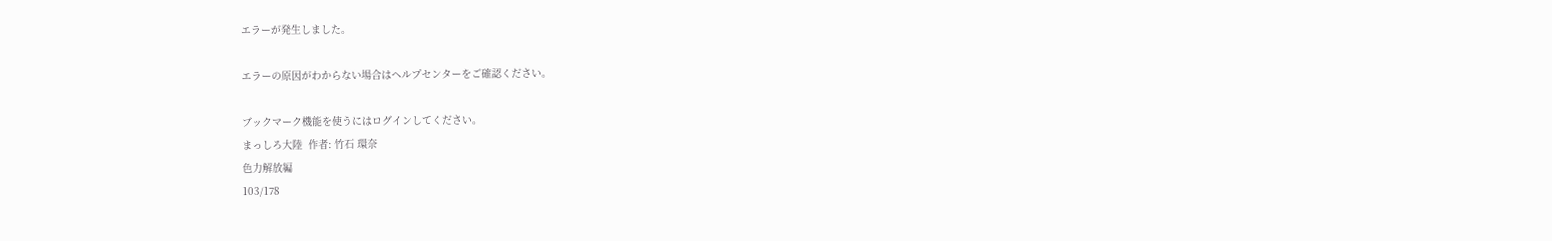エラーが発生しました。

エラーの原因がわからない場合はヘルプセンターをご確認ください。

ブックマーク機能を使うにはログインしてください。
まっしろ大陸  作者: 竹石 環奈
色力解放編
103/178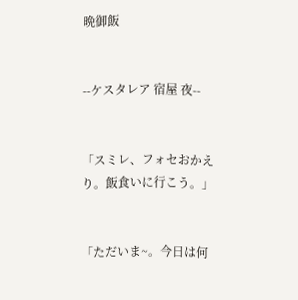晩御飯


--ケスタレア 宿屋 夜--


「スミレ、フォセおかえり。飯食いに行こう。」


「ただいま~。今日は何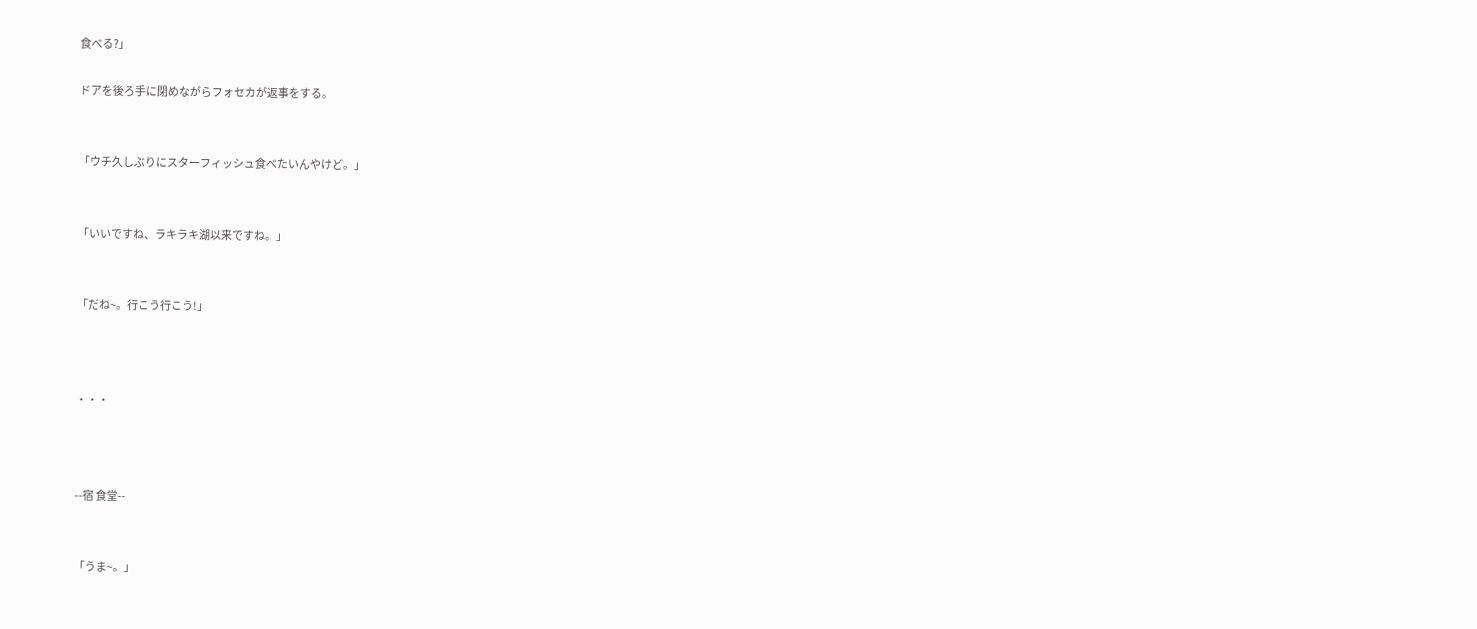食べる?」

ドアを後ろ手に閉めながらフォセカが返事をする。


「ウチ久しぶりにスターフィッシュ食べたいんやけど。」


「いいですね、ラキラキ湖以来ですね。」


「だね~。行こう行こう!」



・・・



--宿 食堂--


「うま~。」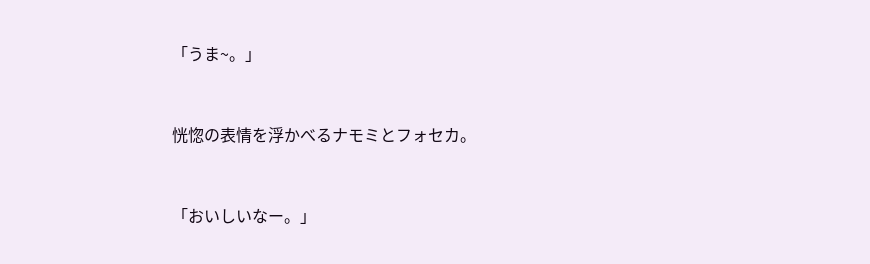「うま~。」


恍惚の表情を浮かべるナモミとフォセカ。


「おいしいなー。」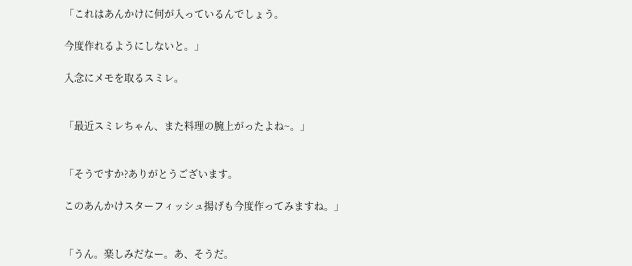「これはあんかけに何が入っているんでしょう。

今度作れるようにしないと。」

入念にメモを取るスミレ。


「最近スミレちゃん、また料理の腕上がったよね~。」


「そうですか?ありがとうございます。

このあんかけスターフィッシュ揚げも今度作ってみますね。」


「うん。楽しみだなー。あ、そうだ。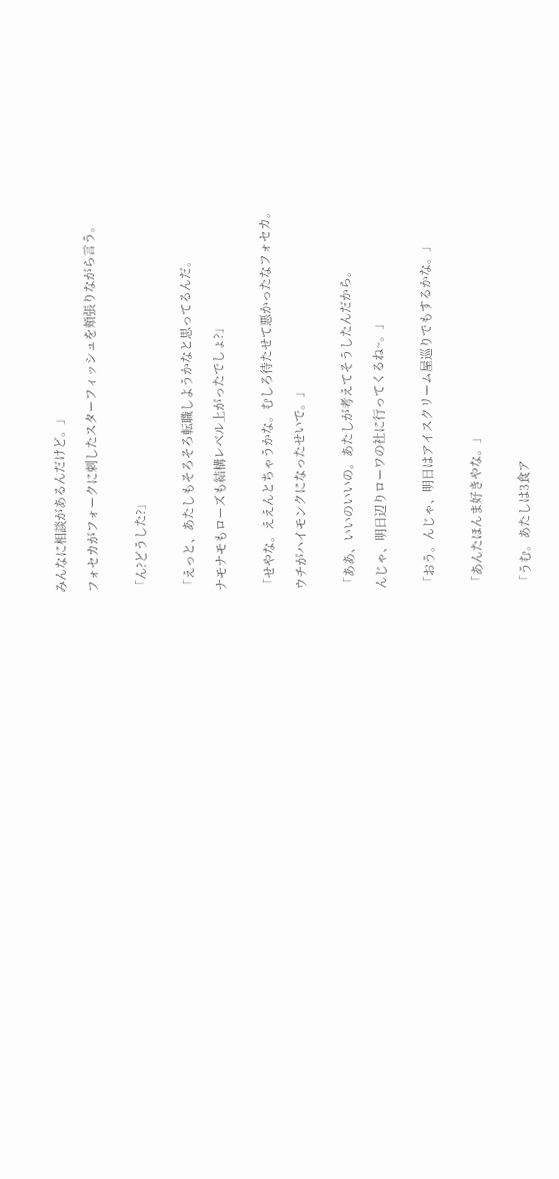みんなに相談があるんだけど。」

フォセカがフォークに刺したスターフィッシュを頬張りながら言う。


「ん?どうした?」


「えっと、あたしもそろそろ転職しようかなと思ってるんだ。

ナモナモもローズも結構レベル上がったでしょ?」


「せやな。ええんとちゃうかな。むしろ待たせて悪かったなフォセカ。

ウチがハイモンクになったせいで。」


「ああ、いいのいいの。あたしが考えてそうしたんだから。

んじゃ、明日辺りローワの社に行ってくるね~。」


「おう。んじゃ、明日はアイスクリーム屋巡りでもするかな。」


「あんたほんま好きやな。」


「うむ。あたしは3食ア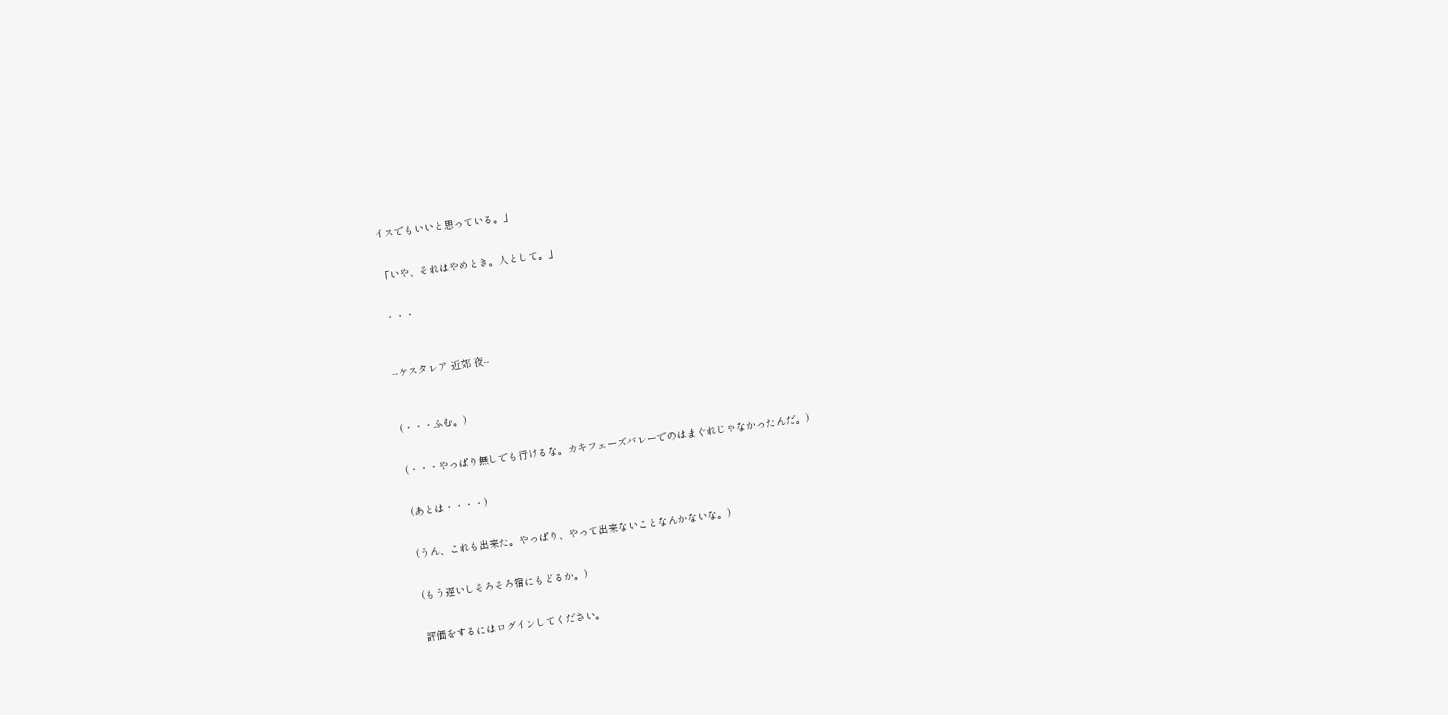イスでもいいと思っている。」


「いや、それはやめとき。人として。」


・・・



--ケスタレア 近郊 夜--



(・・・ふむ。)


(・・・やっぱり無しでも行けるな。カキフェーズバレーでのはまぐれじゃなかったんだ。)


(あとは・・・・)


(うん、これも出来た。やっぱり、やって出来ないことなんかないな。)


(もう遅いしそろそろ宿にもどるか。)


評価をするにはログインしてください。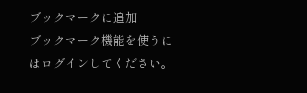ブックマークに追加
ブックマーク機能を使うにはログインしてください。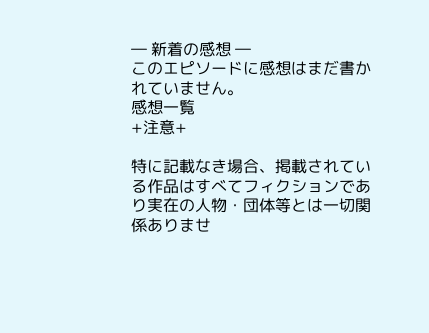― 新着の感想 ―
このエピソードに感想はまだ書かれていません。
感想一覧
+注意+

特に記載なき場合、掲載されている作品はすべてフィクションであり実在の人物・団体等とは一切関係ありませ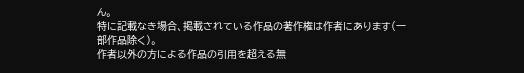ん。
特に記載なき場合、掲載されている作品の著作権は作者にあります(一部作品除く)。
作者以外の方による作品の引用を超える無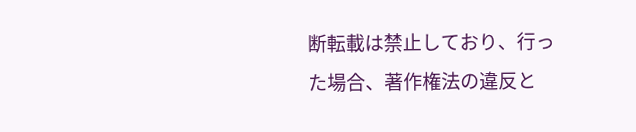断転載は禁止しており、行った場合、著作権法の違反と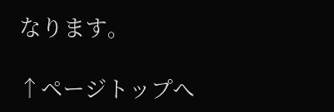なります。

↑ページトップへ